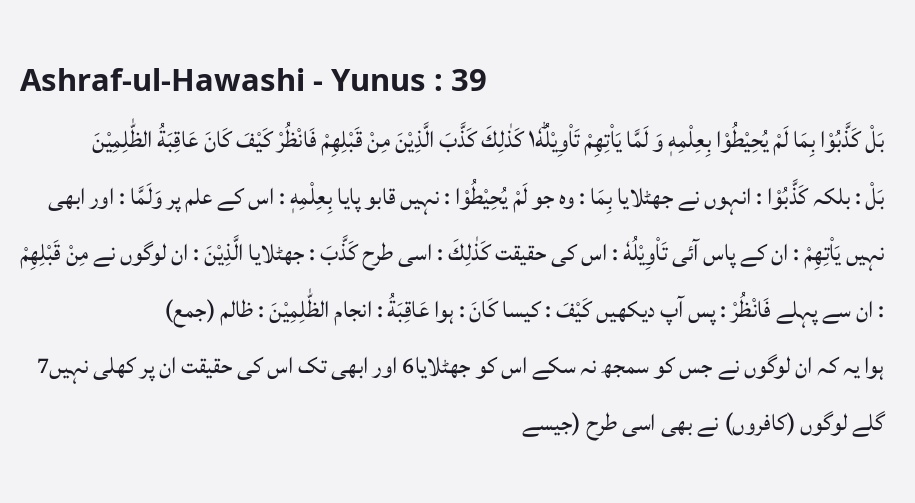Ashraf-ul-Hawashi - Yunus : 39
بَلْ كَذَّبُوْا بِمَا لَمْ یُحِیْطُوْا بِعِلْمِهٖ وَ لَمَّا یَاْتِهِمْ تَاْوِیْلُهٗ١ؕ كَذٰلِكَ كَذَّبَ الَّذِیْنَ مِنْ قَبْلِهِمْ فَانْظُرْ كَیْفَ كَانَ عَاقِبَةُ الظّٰلِمِیْنَ
بَلْ : بلکہ كَذَّبُوْا : انہوں نے جھٹلایا بِمَا : وہ جو لَمْ يُحِيْطُوْا : نہیں قابو پایا بِعِلْمِهٖ : اس کے علم پر وَلَمَّا : اور ابھی نہیں يَاْتِهِمْ : ان کے پاس آئی تَاْوِيْلُهٗ : اس کی حقیقت كَذٰلِكَ : اسی طرح كَذَّبَ : جھٹلایا الَّذِيْنَ : ان لوگوں نے مِنْ قَبْلِهِمْ : ان سے پہلے فَانْظُرْ : پس آپ دیکھیں كَيْفَ : کیسا كَانَ : ہوا عَاقِبَةُ : انجام الظّٰلِمِيْنَ : ظالم (جمع)
ہوا یہ کہ ان لوگوں نے جس کو سمجھ نہ سکے اس کو جھٹلایا6 اور ابھی تک اس کی حقیقت ان پر کھلی نہیں7 گلے لوگوں (کافروں) نے بھی اسی طرح (جیسے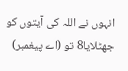انہوں نے اللہ کی آیتوں کو جھٹلایا8 تو (اے پیغمبر)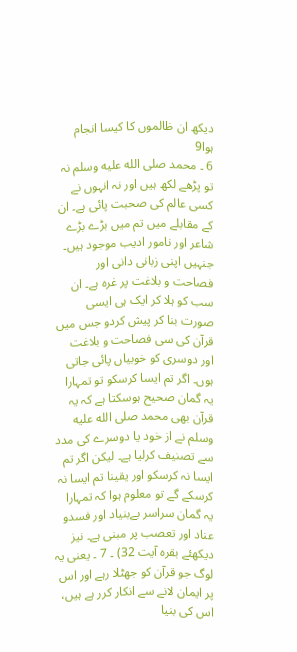دیکھ ان ظالموں کا کیسا انجام ہوا9
6 ۔ محمد صلى الله عليه وسلم نہ تو پڑھے لکھ ہیں اور نہ انہوں نے کسی عالم کی صحبت پائی ہے۔ ان کے مقابلے میں تم میں بڑے بڑے شاعر اور نامور ادیب موجود ہیں۔ جنہیں اپنی زبانی دانی اور فصاحت و بلاغت پر غرہ ہے۔ ان سب کو ہلا کر ایک ہی ایسی صورت بنا کر پیش کردو جس میں قرآن کی سی فصاحت و بلاغت اور دوسری کو خوبیاں پائی جاتی ہوں۔ اگر تم ایسا کرسکو تو تمہارا یہ گمان صحیح ہوسکتا ہے کہ یہ قرآن بھی محمد صلى الله عليه وسلم نے از خود یا دوسرے کی مدد سے تصنیف کرلیا ہے۔ لیکن اگر تم ایسا نہ کرسکو اور یقینا تم ایسا نہ کرسکے گے تو معلوم ہوا کہ تمہارا یہ گمان سراسر بےبنیاد اور فسدو عناد اور تعصب پر مبنی ہے۔ نیز دیکھئے بقرہ آیت 32) ۔ 7 ۔ یعنی یہ لوگ جو قرآن کو جھٹلا رہے اور اس پر ایمان لانے سے انکار کرر ہے ہیں، اس کی بنیا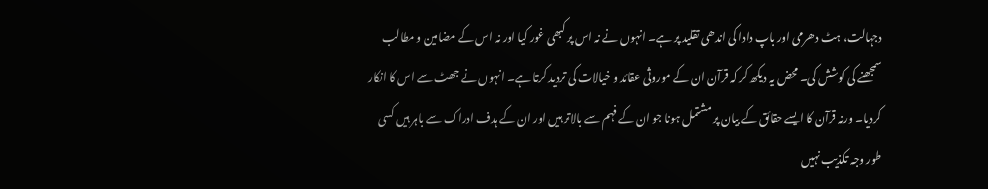دجہالت، ہٹ دھرمی اور باپ دادا کی اندھی تقلید پر ہے۔ انہوں نے نہ اس پر کبھی غور کیا اور نہ اس کے مضامین و مطالب سمجھنے کی کوشش کی۔ محض یہ دیکھ کر کہ قرآن ان کے موروثی عقائد و خیالات کی تردید کرتا ہے۔ انہوں نے جھٹ سے اس کا انکار کردیا۔ ورنہ قرآن کا ایسے حقائق کے بیان پر مشتمل ہونا جو ان کے فہم سے بالاتر ہیں اور ان کے ہدف ادراک سے باہر ہیں کسی طور وجہ تکذیب نہیں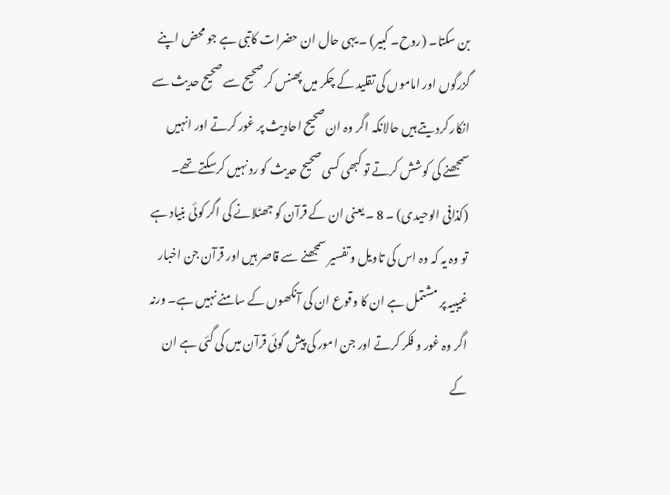بن سکتا۔ (روح۔ کبیر) ۔ یہی حال ان حضرات کاتبی ہے جو محض اپنے گزرگوں اور اماموں کی تقلید کے چکر میں پھنس کر صحیح سے صحیح حدیث سے انکار کردیتے ہیں حالانکہ اگر وہ ان صحیح احادیث پر غور کرتے اور انہیں سمجھنے کی کوشش کرتے تو کبھی کسی صحیح حدیث کو رد نہیں کرسکتے تھے۔ (کذافی الوحیدی) ۔ 8 ۔ یعنی ان کے قرآن کو جھٹلانے کی اگر کوئی بنیاد ہے تو وہ یہ کہ وہ اس کی تاویل و تفسیر سمجھنے سے قاصر ہیں اور قرآن جن اخبار غیبیہ پر مشتمل ہے ان کا وقوع ان کی آنکھوں کے سامنے نہیں ہے۔ ورنہ اگر وہ غور و فکر کرتے اور جن امور کی پیش گوئی قرآن میں کی گئی ہے ان کے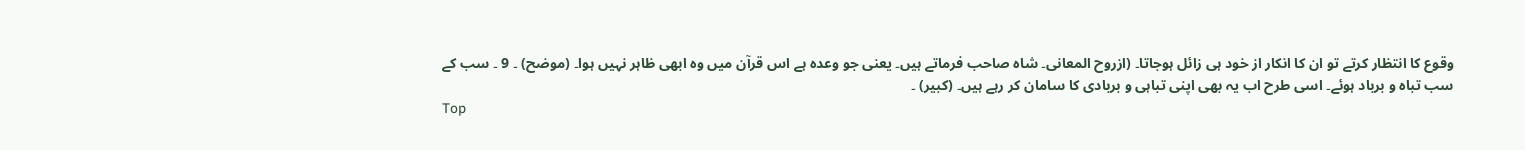وقوع کا انتظار کرتے تو ان کا انکار از خود ہی زائل ہوجاتا۔ (ازروح المعانی۔ شاہ صاحب فرماتے ہیں۔ یعنی جو وعدہ ہے اس قرآن میں وہ ابھی ظاہر نہیں ہوا۔ (موضح) ۔ 9 ۔ سب کے سب تباہ و برباد ہوئے۔ اسی طرح اب یہ بھی اپنی تباہی و بربادی کا سامان کر رہے ہیں۔ (کبیر) ۔
Top